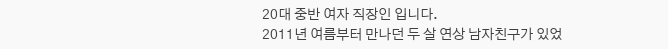20대 중반 여자 직장인 입니다.
2011년 여름부터 만나던 두 살 연상 남자친구가 있었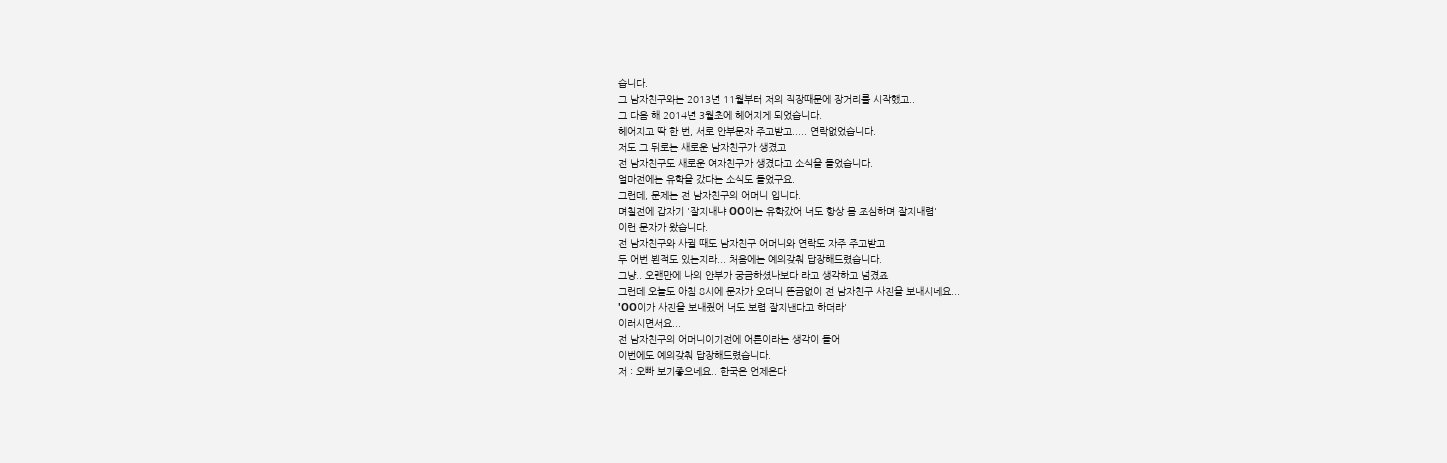습니다.
그 남자친구와는 2013년 11월부터 저의 직장때문에 장거리를 시작했고..
그 다음 해 2014년 3월초에 헤어지게 되었습니다.
헤어지고 딱 한 번, 서로 안부문자 주고받고..... 연락없었습니다.
저도 그 뒤로는 새로운 남자친구가 생겼고
전 남자친구도 새로운 여자친구가 생겼다고 소식을 들었습니다.
얼마전에는 유학을 갔다는 소식도 들었구요.
그런데, 문제는 전 남자친구의 어머니 입니다.
며칠전에 갑자기 '잘지내냐 OO이는 유학갔어 너도 항상 몸 조심하며 잘지내렴'
이런 문자가 왔습니다.
전 남자친구와 사귈 때도 남자친구 어머니와 연락도 자주 주고받고
두 어번 뵌적도 있는지라... 처음에는 예의갖춰 답장해드렸습니다.
그냥.. 오랜만에 나의 안부가 궁금하셨나보다 라고 생각하고 넘겼죠
그런데 오늘도 아침 8시에 문자가 오더니 뜬금없이 전 남자친구 사진을 보내시네요...
'OO이가 사진을 보내줬어 너도 보렴 잘지낸다고 하더라'
이러시면서요...
전 남자친구의 어머니이기전에 어른이라는 생각이 들어
이번에도 예의갖춰 답장해드렸습니다.
저 : 오빠 보기좋으네요.. 한국은 언제온다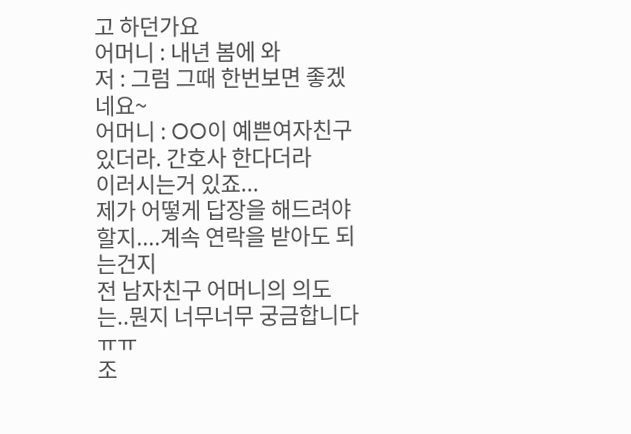고 하던가요
어머니 : 내년 봄에 와
저 : 그럼 그때 한번보면 좋겠네요~
어머니 : OO이 예쁜여자친구 있더라. 간호사 한다더라
이러시는거 있죠...
제가 어떻게 답장을 해드려야할지....계속 연락을 받아도 되는건지
전 남자친구 어머니의 의도는..뭔지 너무너무 궁금합니다ㅠㅠ
조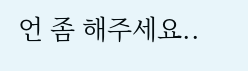언 좀 해주세요..